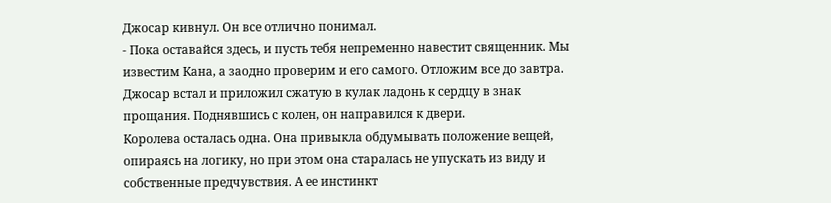Джосар кивнул. Он все отлично понимал.
- Пока оставайся здесь, и пусть тебя непременно навестит священник. Мы известим Кана, а заодно проверим и его самого. Отложим все до завтра.
Джосар встал и приложил сжатую в кулак ладонь к сердцу в знак прощания. Поднявшись с колен, он направился к двери.
Королева осталась одна. Она привыкла обдумывать положение вещей, опираясь на логику, но при этом она старалась не упускать из виду и собственные предчувствия. А ее инстинкт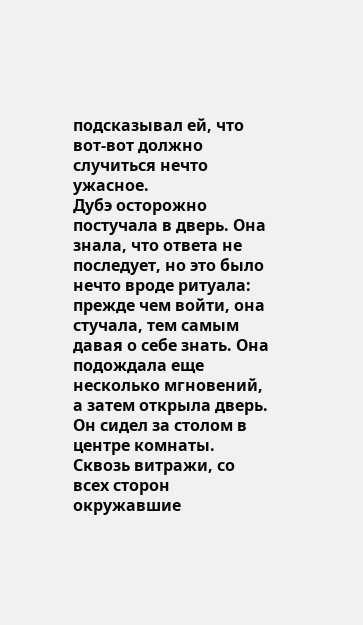подсказывал ей, что вот-вот должно случиться нечто ужасное.
Дубэ осторожно постучала в дверь. Она знала, что ответа не последует, но это было нечто вроде ритуала: прежде чем войти, она стучала, тем самым давая о себе знать. Она подождала еще несколько мгновений, а затем открыла дверь. Он сидел за столом в центре комнаты. Сквозь витражи, со всех сторон окружавшие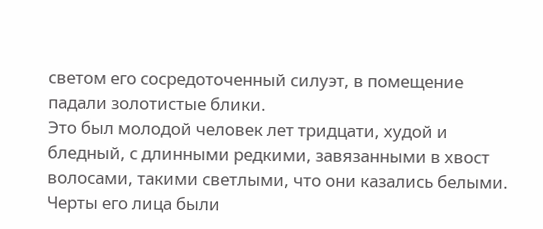светом его сосредоточенный силуэт, в помещение падали золотистые блики.
Это был молодой человек лет тридцати, худой и бледный, с длинными редкими, завязанными в хвост волосами, такими светлыми, что они казались белыми. Черты его лица были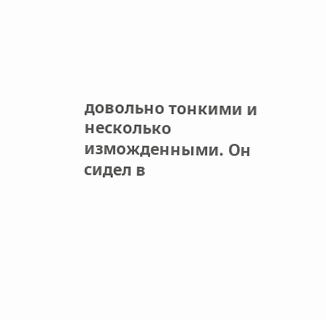довольно тонкими и несколько изможденными. Он сидел в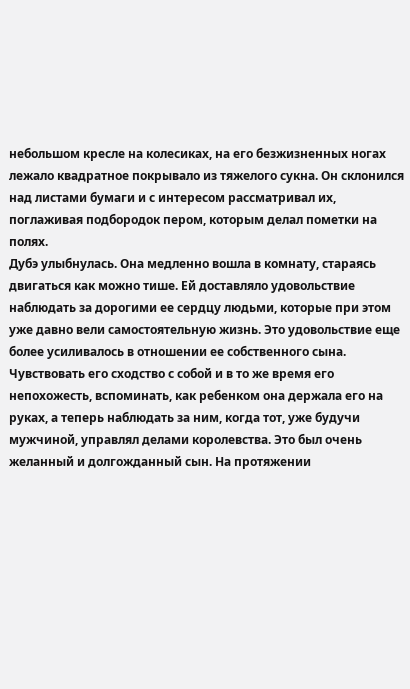небольшом кресле на колесиках, на его безжизненных ногах лежало квадратное покрывало из тяжелого сукна. Он склонился над листами бумаги и с интересом рассматривал их, поглаживая подбородок пером, которым делал пометки на полях.
Дубэ улыбнулась. Она медленно вошла в комнату, стараясь двигаться как можно тише. Ей доставляло удовольствие наблюдать за дорогими ее сердцу людьми, которые при этом уже давно вели самостоятельную жизнь. Это удовольствие еще более усиливалось в отношении ее собственного сына. Чувствовать его сходство с собой и в то же время его непохожесть, вспоминать, как ребенком она держала его на руках, а теперь наблюдать за ним, когда тот, уже будучи мужчиной, управлял делами королевства. Это был очень желанный и долгожданный сын. На протяжении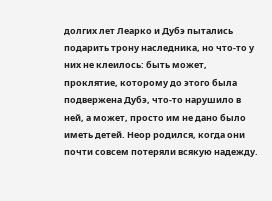долгих лет Леарко и Дубэ пытались подарить трону наследника, но что-то у них не клеилось: быть может, проклятие, которому до этого была подвержена Дубэ, что-то нарушило в ней, а может, просто им не дано было иметь детей. Неор родился, когда они почти совсем потеряли всякую надежду.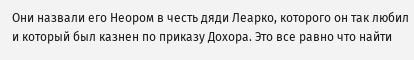Они назвали его Неором в честь дяди Леарко, которого он так любил и который был казнен по приказу Дохора. Это все равно что найти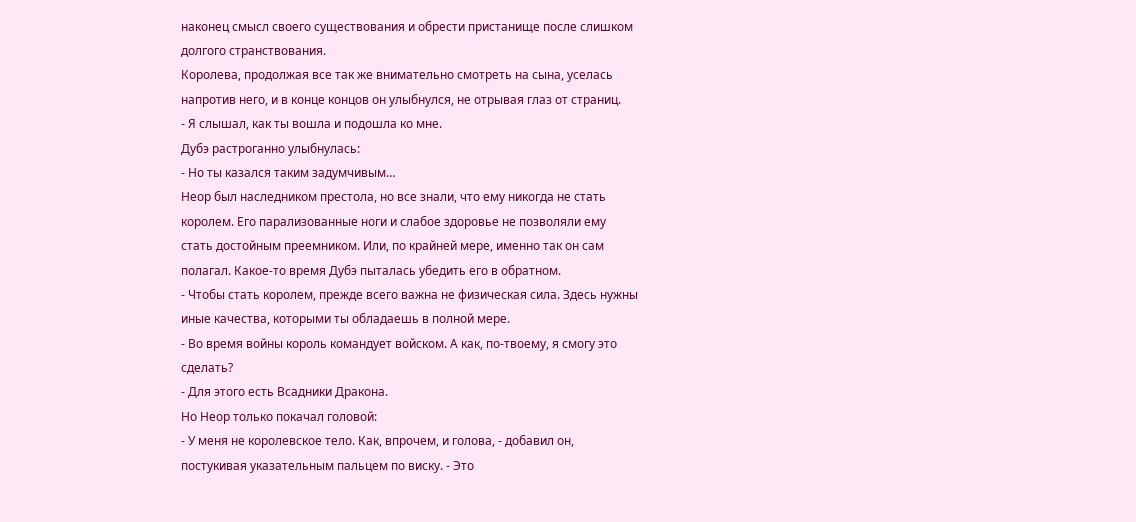наконец смысл своего существования и обрести пристанище после слишком долгого странствования.
Королева, продолжая все так же внимательно смотреть на сына, уселась напротив него, и в конце концов он улыбнулся, не отрывая глаз от страниц.
- Я слышал, как ты вошла и подошла ко мне.
Дубэ растроганно улыбнулась:
- Но ты казался таким задумчивым…
Неор был наследником престола, но все знали, что ему никогда не стать королем. Его парализованные ноги и слабое здоровье не позволяли ему стать достойным преемником. Или, по крайней мере, именно так он сам полагал. Какое-то время Дубэ пыталась убедить его в обратном.
- Чтобы стать королем, прежде всего важна не физическая сила. Здесь нужны иные качества, которыми ты обладаешь в полной мере.
- Во время войны король командует войском. А как, по-твоему, я смогу это сделать?
- Для этого есть Всадники Дракона.
Но Неор только покачал головой:
- У меня не королевское тело. Как, впрочем, и голова, - добавил он, постукивая указательным пальцем по виску. - Это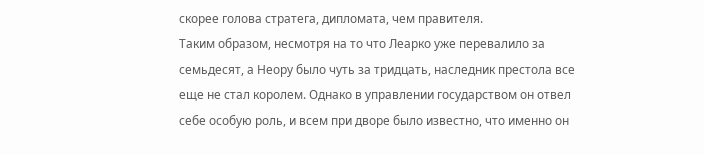скорее голова стратега, дипломата, чем правителя.
Таким образом, несмотря на то что Леарко уже перевалило за семьдесят, а Неору было чуть за тридцать, наследник престола все еще не стал королем. Однако в управлении государством он отвел себе особую роль, и всем при дворе было известно, что именно он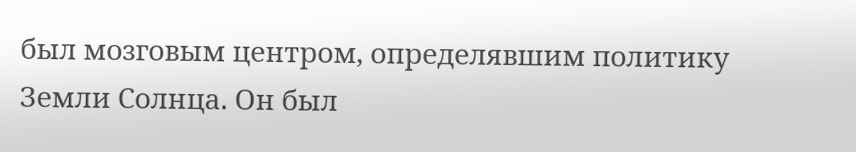был мозговым центром, определявшим политику Земли Солнца. Он был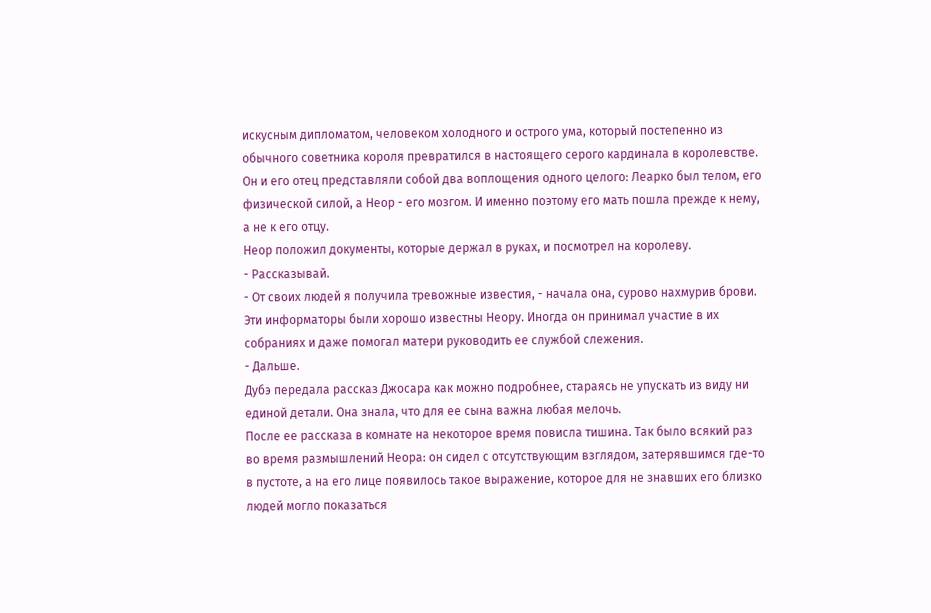искусным дипломатом, человеком холодного и острого ума, который постепенно из обычного советника короля превратился в настоящего серого кардинала в королевстве. Он и его отец представляли собой два воплощения одного целого: Леарко был телом, его физической силой, а Неор - его мозгом. И именно поэтому его мать пошла прежде к нему, а не к его отцу.
Неор положил документы, которые держал в руках, и посмотрел на королеву.
- Рассказывай.
- От своих людей я получила тревожные известия, - начала она, сурово нахмурив брови.
Эти информаторы были хорошо известны Неору. Иногда он принимал участие в их собраниях и даже помогал матери руководить ее службой слежения.
- Дальше.
Дубэ передала рассказ Джосара как можно подробнее, стараясь не упускать из виду ни единой детали. Она знала, что для ее сына важна любая мелочь.
После ее рассказа в комнате на некоторое время повисла тишина. Так было всякий раз во время размышлений Неора: он сидел с отсутствующим взглядом, затерявшимся где-то в пустоте, а на его лице появилось такое выражение, которое для не знавших его близко людей могло показаться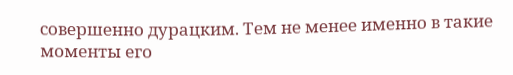совершенно дурацким. Тем не менее именно в такие моменты его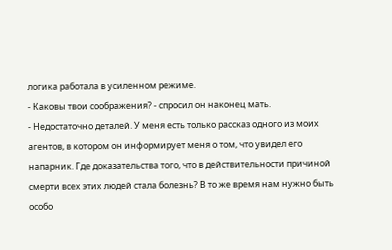логика работала в усиленном режиме.
- Каковы твои соображения? - спросил он наконец мать.
- Недостаточно деталей. У меня есть только рассказ одного из моих агентов, в котором он информирует меня о том, что увидел его напарник. Где доказательства того, что в действительности причиной смерти всех этих людей стала болезнь? В то же время нам нужно быть особо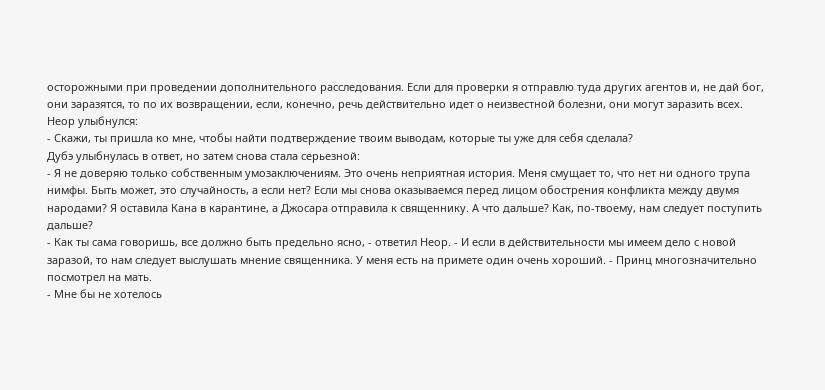осторожными при проведении дополнительного расследования. Если для проверки я отправлю туда других агентов и, не дай бог, они заразятся, то по их возвращении, если, конечно, речь действительно идет о неизвестной болезни, они могут заразить всех.
Неор улыбнулся:
- Скажи, ты пришла ко мне, чтобы найти подтверждение твоим выводам, которые ты уже для себя сделала?
Дубэ улыбнулась в ответ, но затем снова стала серьезной:
- Я не доверяю только собственным умозаключениям. Это очень неприятная история. Меня смущает то, что нет ни одного трупа нимфы. Быть может, это случайность, а если нет? Если мы снова оказываемся перед лицом обострения конфликта между двумя народами? Я оставила Кана в карантине, а Джосара отправила к священнику. А что дальше? Как, по-твоему, нам следует поступить дальше?
- Как ты сама говоришь, все должно быть предельно ясно, - ответил Неор. - И если в действительности мы имеем дело с новой заразой, то нам следует выслушать мнение священника. У меня есть на примете один очень хороший. - Принц многозначительно посмотрел на мать.
- Мне бы не хотелось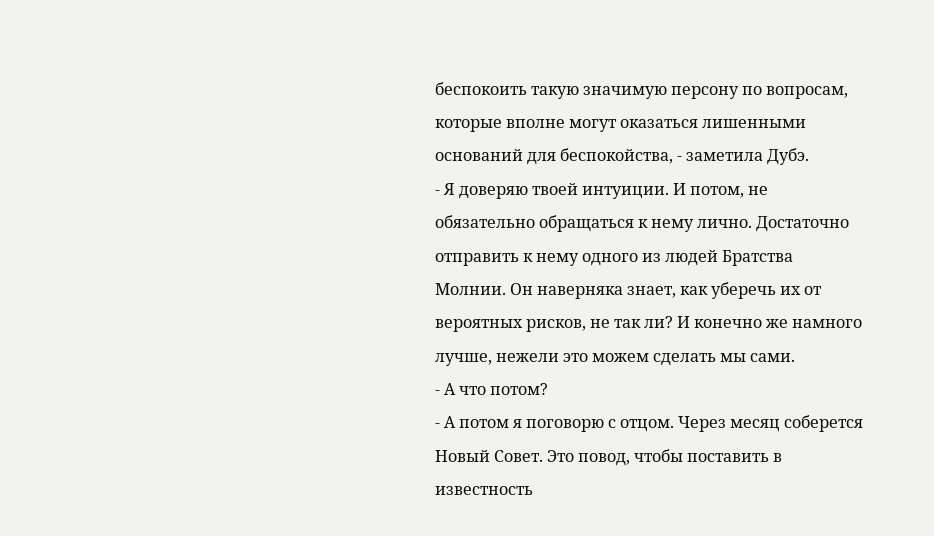беспокоить такую значимую персону по вопросам, которые вполне могут оказаться лишенными оснований для беспокойства, - заметила Дубэ.
- Я доверяю твоей интуиции. И потом, не обязательно обращаться к нему лично. Достаточно отправить к нему одного из людей Братства Молнии. Он наверняка знает, как уберечь их от вероятных рисков, не так ли? И конечно же намного лучше, нежели это можем сделать мы сами.
- А что потом?
- А потом я поговорю с отцом. Через месяц соберется Новый Совет. Это повод, чтобы поставить в известность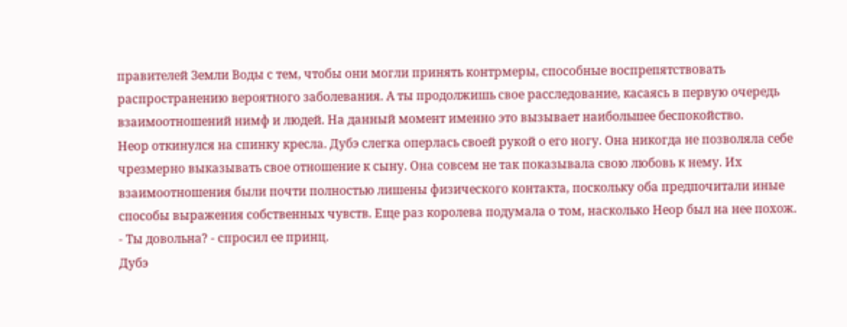правителей Земли Воды с тем, чтобы они могли принять контрмеры, способные воспрепятствовать распространению вероятного заболевания. А ты продолжишь свое расследование, касаясь в первую очередь взаимоотношений нимф и людей. На данный момент именно это вызывает наибольшее беспокойство.
Неор откинулся на спинку кресла. Дубэ слегка оперлась своей рукой о его ногу. Она никогда не позволяла себе чрезмерно выказывать свое отношение к сыну. Она совсем не так показывала свою любовь к нему. Их взаимоотношения были почти полностью лишены физического контакта, поскольку оба предпочитали иные способы выражения собственных чувств. Еще раз королева подумала о том, насколько Неор был на нее похож.
- Ты довольна? - спросил ее принц.
Дубэ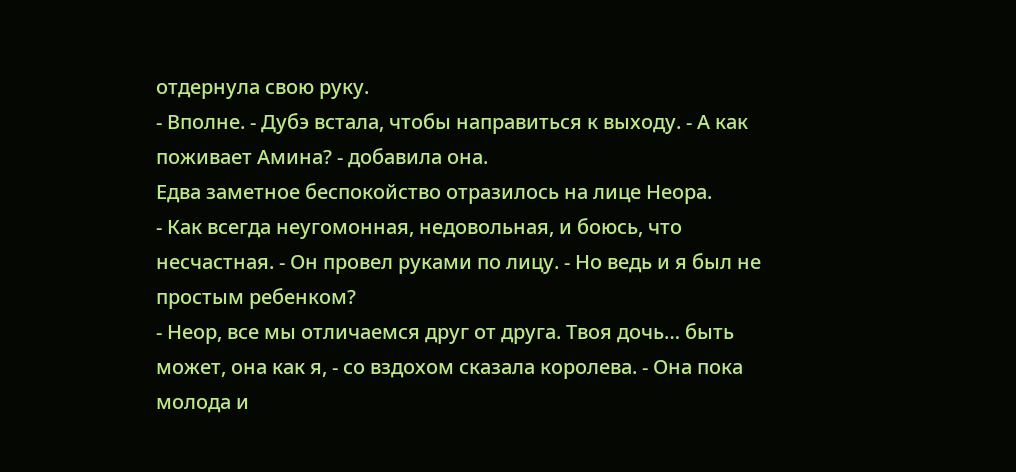отдернула свою руку.
- Вполне. - Дубэ встала, чтобы направиться к выходу. - А как поживает Амина? - добавила она.
Едва заметное беспокойство отразилось на лице Неора.
- Как всегда неугомонная, недовольная, и боюсь, что несчастная. - Он провел руками по лицу. - Но ведь и я был не простым ребенком?
- Неор, все мы отличаемся друг от друга. Твоя дочь… быть может, она как я, - со вздохом сказала королева. - Она пока молода и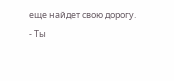еще найдет свою дорогу.
- Ты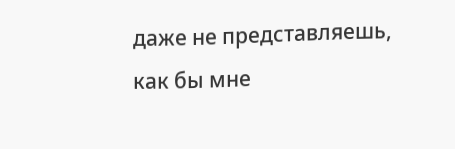даже не представляешь, как бы мне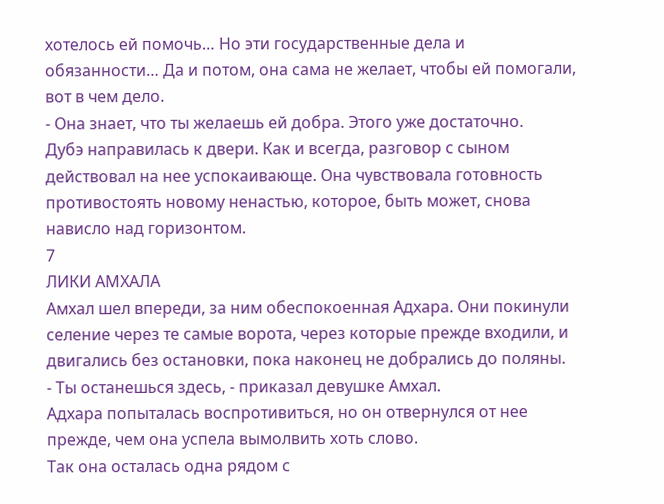хотелось ей помочь… Но эти государственные дела и обязанности… Да и потом, она сама не желает, чтобы ей помогали, вот в чем дело.
- Она знает, что ты желаешь ей добра. Этого уже достаточно.
Дубэ направилась к двери. Как и всегда, разговор с сыном действовал на нее успокаивающе. Она чувствовала готовность противостоять новому ненастью, которое, быть может, снова нависло над горизонтом.
7
ЛИКИ АМХАЛА
Амхал шел впереди, за ним обеспокоенная Адхара. Они покинули селение через те самые ворота, через которые прежде входили, и двигались без остановки, пока наконец не добрались до поляны.
- Ты останешься здесь, - приказал девушке Амхал.
Адхара попыталась воспротивиться, но он отвернулся от нее прежде, чем она успела вымолвить хоть слово.
Так она осталась одна рядом с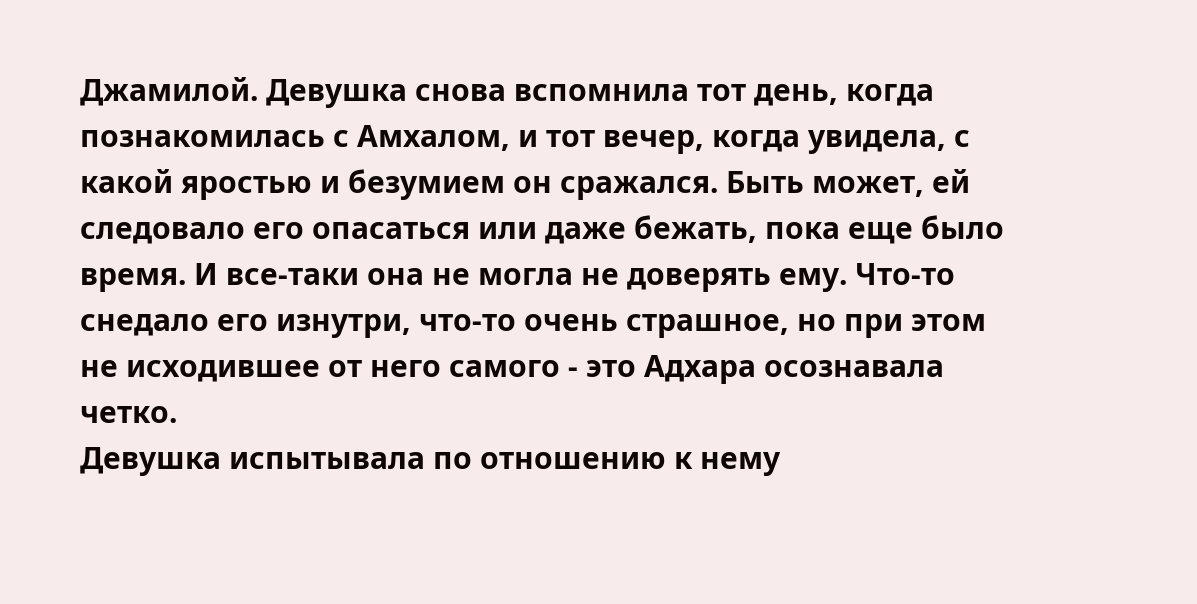Джамилой. Девушка снова вспомнила тот день, когда познакомилась с Амхалом, и тот вечер, когда увидела, с какой яростью и безумием он сражался. Быть может, ей следовало его опасаться или даже бежать, пока еще было время. И все-таки она не могла не доверять ему. Что-то снедало его изнутри, что-то очень страшное, но при этом не исходившее от него самого - это Адхара осознавала четко.
Девушка испытывала по отношению к нему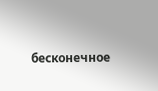бесконечное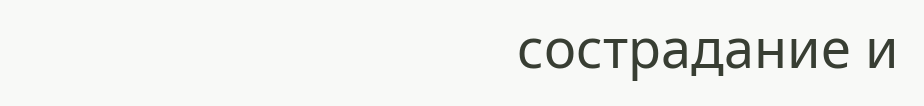сострадание и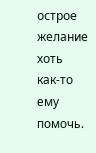острое желание хоть как-то ему помочь.